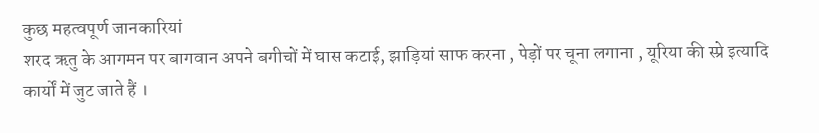कुछ महत्वपूर्ण जानकारियां
शरद ऋतु के आगमन पर बागवान अपने बगीचों में घास कटाई, झाड़ियां साफ करना , पेड़ों पर चूना लगाना , यूरिया की स्प्रे इत्यादि कार्यों में जुट जाते हैं ।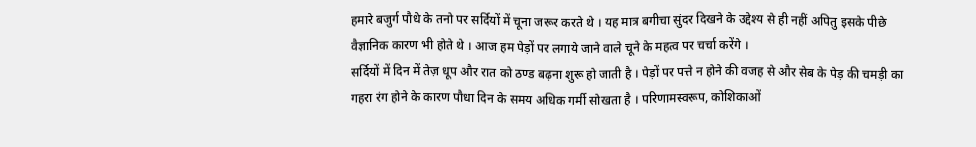हमारे बजुर्ग पौधे के तनो पर सर्दियों में चूना जरूर करते थे । यह मात्र बगीचा सुंदर दिखने के उद्देश्य से ही नहीं अपितु इसके पीछे वैज्ञानिक कारण भी होते थे । आज हम पेड़ों पर लगाये जाने वाले चूने के महत्व पर चर्चा करेंगे ।
सर्दियों में दिन में तेज़ धूप और रात को ठण्ड बढ़ना शुरू हो जाती है । पेड़ों पर पत्ते न होने की वजह से और सेब के पेड़ की चमड़ी का गहरा रंग होने के कारण पौधा दिन के समय अधिक गर्मी सोखता है । परिणामस्वरूप, कोशिकाओं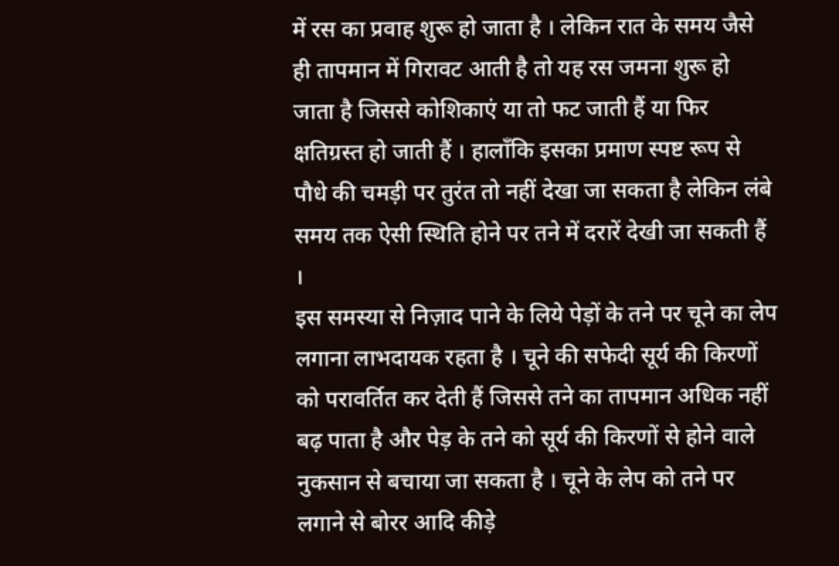में रस का प्रवाह शुरू हो जाता है । लेकिन रात के समय जैसे ही तापमान में गिरावट आती है तो यह रस जमना शुरू हो जाता है जिससे कोशिकाएं या तो फट जाती हैं या फिर क्षतिग्रस्त हो जाती हैं । हालाँकि इसका प्रमाण स्पष्ट रूप से पौधे की चमड़ी पर तुरंत तो नहीं देखा जा सकता है लेकिन लंबे समय तक ऐसी स्थिति होने पर तने में दरारें देखी जा सकती हैं ।
इस समस्या से निज़ाद पाने के लिये पेड़ों के तने पर चूने का लेप लगाना लाभदायक रहता है । चूने की सफेदी सूर्य की किरणों को परावर्तित कर देती हैं जिससे तने का तापमान अधिक नहीं बढ़ पाता है और पेड़ के तने को सूर्य की किरणों से होने वाले नुकसान से बचाया जा सकता है । चूने के लेप को तने पर लगाने से बोरर आदि कीड़े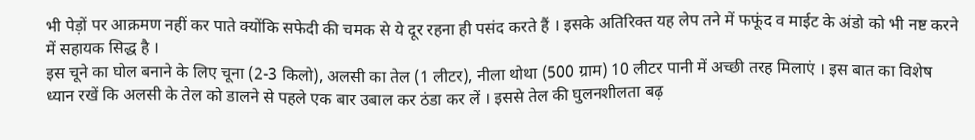भी पेड़ों पर आक्रमण नहीं कर पाते क्योंकि सफेदी की चमक से ये दूर रहना ही पसंद करते हैं । इसके अतिरिक्त यह लेप तने में फफूंद व माईट के अंडो को भी नष्ट करने में सहायक सिद्ध है ।
इस चूने का घोल बनाने के लिए चूना (2-3 किलो), अलसी का तेल (1 लीटर), नीला थोथा (500 ग्राम) 10 लीटर पानी में अच्छी तरह मिलाएं । इस बात का विशेष ध्यान रखें कि अलसी के तेल को डालने से पहले एक बार उबाल कर ठंडा कर लें । इससे तेल की घुलनशीलता बढ़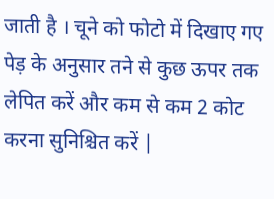जाती है । चूने को फोटो में दिखाए गए पेड़ के अनुसार तने से कुछ ऊपर तक लेपित करें और कम से कम 2 कोट करना सुनिश्चित करें |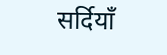सर्दियाँ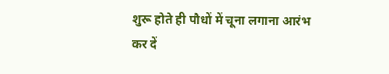शुरू होते ही पौधों में चूना लगाना आरंभ कर दें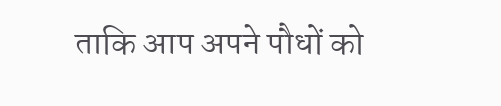ताकि आप अपने पौधों को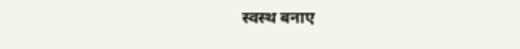स्वस्थ बनाए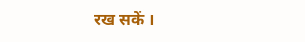रख सकें ।